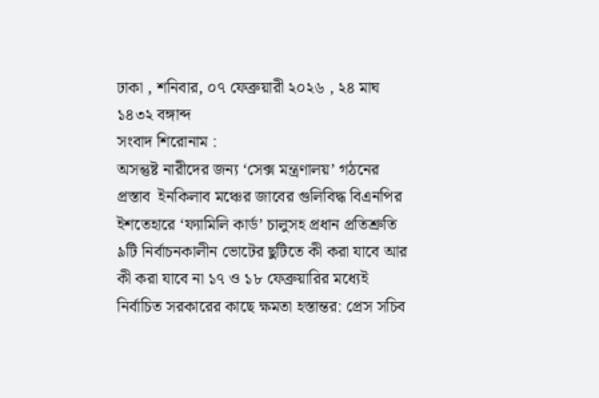ঢাকা , শনিবার, ০৭ ফেব্রুয়ারী ২০২৬ , ২৪ মাঘ ১৪৩২ বঙ্গাব্দ
সংবাদ শিরোনাম :
অসন্তুষ্ট নারীদের জন্য ‘সেক্স মন্ত্রণালয়’ গঠনের প্রস্তাব  ইনকিলাব মঞ্চের জাবের গুলিবিদ্ধ বিএনপির ইশতেহারে ‘ফ্যামিলি কার্ড’ চালুসহ প্রধান প্রতিশ্রুতি ৯টি নির্বাচনকালীন ভোটের ছুটিতে কী করা যাবে আর কী করা যাবে না ১৭ ও ১৮ ফেব্রুয়ারির মধ্যেই নির্বাচিত সরকারের কাছে ক্ষমতা হস্তান্তর: প্রেস সচিব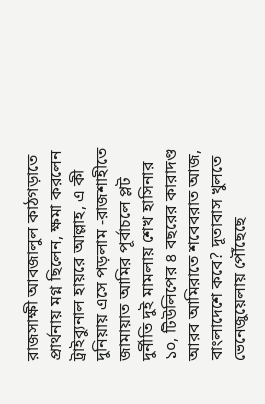রাজসাক্ষী আবজালুল কাঠগড়াতে প্রার্থনায় মগ্ন ছিলেন, ক্ষমা করলেন ট্রাইব্যুনাল হায়রে আল্লাহ, এ কী দুনিয়ায় এসে পড়লাম -রাজশাহীতে জামায়াত আমির পূর্বাচলে প্লট দুর্নীতি দুই মামলায় শেখ হাসিনার ১০, টিউলিপের ৪ বছরের কারাদণ্ড আরব আমিরাতে শবেবরাত আজ, বাংলাদেশে কবে? দূতাবাস খুলতে ভেনেজুয়েলায় পৌঁছেছে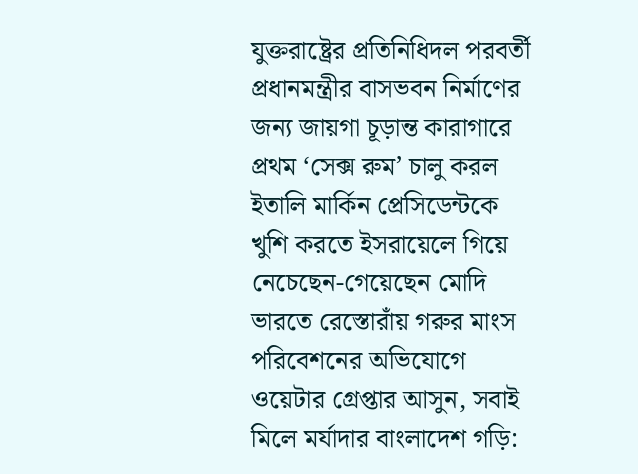যুক্তরাষ্ট্রের প্রতিনিধিদল পরবর্তী প্রধানমন্ত্রীর বাসভবন নির্মাণের জন্য জায়গা চূড়ান্ত কারাগারে প্রথম ‘সেক্স রুম’ চালু করল ইতালি মার্কিন প্রেসিডেন্টকে খুশি করতে ইসরায়েলে গিয়ে নেচেছেন-গেয়েছেন মোদি ভারতে রেস্তোরাঁয় গরুর মাংস পরিবেশনের অভিযোগে ওয়েটার গ্রেপ্তার আসুন, সবাই মিলে মর্যাদার বাংলাদেশ গড়ি: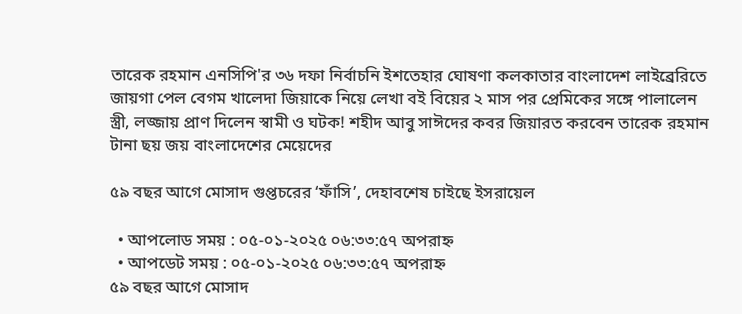তারেক রহমান এনসিপি'র ৩৬ দফা নির্বাচনি ইশতেহার ঘোষণা কলকাতার বাংলাদেশ লাইব্রেরিতে জায়গা পেল বেগম খালেদা জিয়াকে নিয়ে লেখা বই বিয়ের ২ মাস পর প্রেমিকের সঙ্গে পালালেন স্ত্রী, লজ্জায় প্রাণ দিলেন স্বামী ও ঘটক! শহীদ আবু সাঈদের কবর জিয়ারত করবেন তারেক রহমান টানা ছয় জয় বাংলাদেশের মেয়েদের

৫৯ বছর আগে মোসাদ গুপ্তচরের ‘ফাঁসি’, দেহাবশেষ চাইছে ইসরায়েল

  • আপলোড সময় : ০৫-০১-২০২৫ ০৬:৩৩:৫৭ অপরাহ্ন
  • আপডেট সময় : ০৫-০১-২০২৫ ০৬:৩৩:৫৭ অপরাহ্ন
৫৯ বছর আগে মোসাদ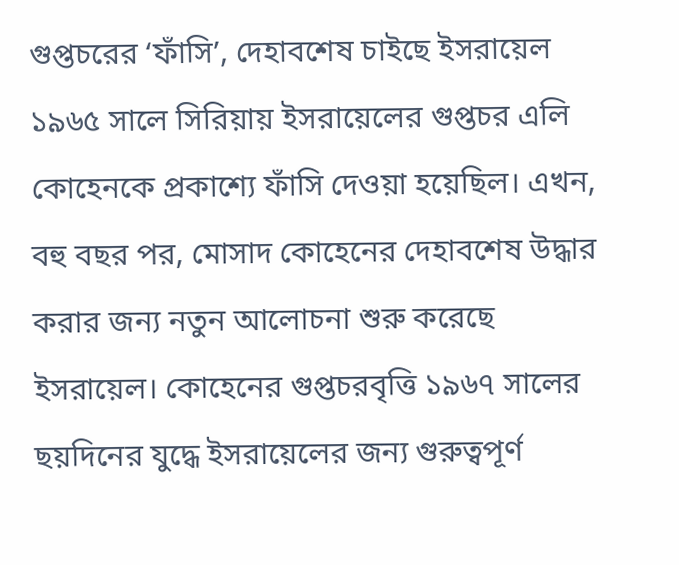গুপ্তচরের ‘ফাঁসি’, দেহাবশেষ চাইছে ইসরায়েল
১৯৬৫ সালে সিরিয়ায় ইসরায়েলের গুপ্তচর এলি কোহেনকে প্রকাশ্যে ফাঁসি দেওয়া হয়েছিল। এখন, বহু বছর পর, মোসাদ কোহেনের দেহাবশেষ উদ্ধার করার জন্য নতুন আলোচনা শুরু করেছে ইসরায়েল। কোহেনের গুপ্তচরবৃত্তি ১৯৬৭ সালের ছয়দিনের যুদ্ধে ইসরায়েলের জন্য গুরুত্বপূর্ণ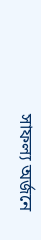সাফল্য অর্জনে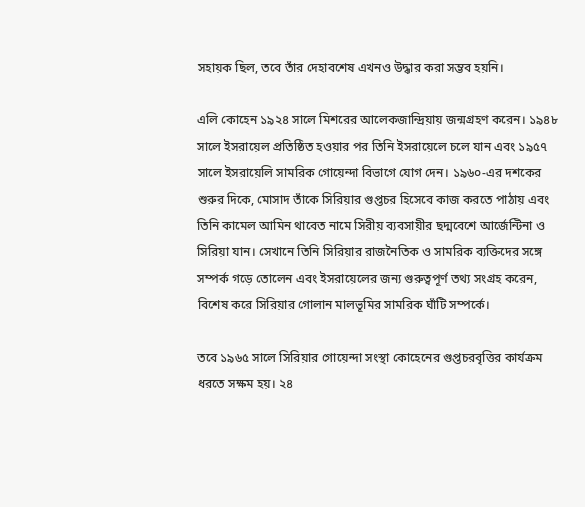সহায়ক ছিল, তবে তাঁর দেহাবশেষ এখনও উদ্ধার করা সম্ভব হয়নি।

এলি কোহেন ১৯২৪ সালে মিশরের আলেকজান্দ্রিয়ায় জন্মগ্রহণ করেন। ১৯৪৮ সালে ইসরায়েল প্রতিষ্ঠিত হওয়ার পর তিনি ইসরায়েলে চলে যান এবং ১৯৫৭ সালে ইসরায়েলি সামরিক গোয়েন্দা বিভাগে যোগ দেন। ১৯৬০-এর দশকের শুরুর দিকে, মোসাদ তাঁকে সিরিয়ার গুপ্তচর হিসেবে কাজ করতে পাঠায় এবং তিনি কামেল আমিন থাবেত নামে সিরীয় ব্যবসায়ীর ছদ্মবেশে আর্জেন্টিনা ও সিরিয়া যান। সেখানে তিনি সিরিয়ার রাজনৈতিক ও সামরিক ব্যক্তিদের সঙ্গে সম্পর্ক গড়ে তোলেন এবং ইসরায়েলের জন্য গুরুত্বপূর্ণ তথ্য সংগ্রহ করেন, বিশেষ করে সিরিয়ার গোলান মালভূমির সামরিক ঘাঁটি সম্পর্কে।

তবে ১৯৬৫ সালে সিরিয়ার গোয়েন্দা সংস্থা কোহেনের গুপ্তচরবৃত্তির কার্যক্রম ধরতে সক্ষম হয়। ২৪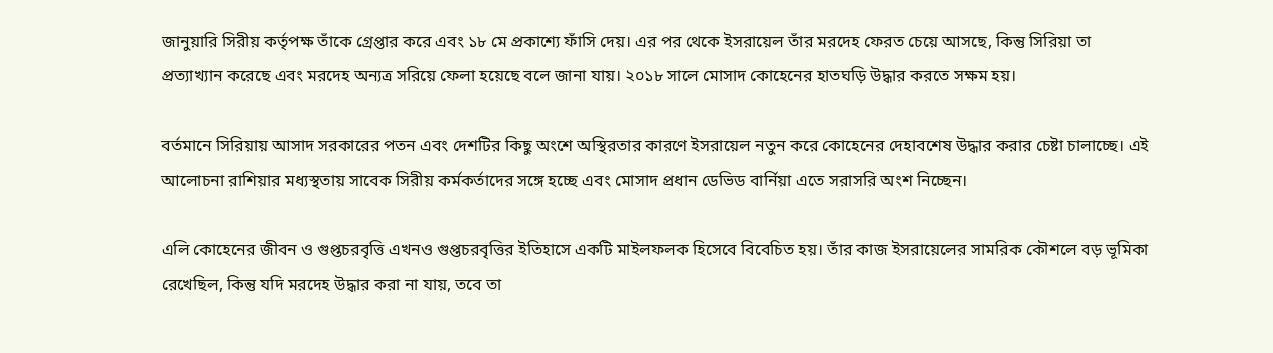জানুয়ারি সিরীয় কর্তৃপক্ষ তাঁকে গ্রেপ্তার করে এবং ১৮ মে প্রকাশ্যে ফাঁসি দেয়। এর পর থেকে ইসরায়েল তাঁর মরদেহ ফেরত চেয়ে আসছে, কিন্তু সিরিয়া তা প্রত্যাখ্যান করেছে এবং মরদেহ অন্যত্র সরিয়ে ফেলা হয়েছে বলে জানা যায়। ২০১৮ সালে মোসাদ কোহেনের হাতঘড়ি উদ্ধার করতে সক্ষম হয়।

বর্তমানে সিরিয়ায় আসাদ সরকারের পতন এবং দেশটির কিছু অংশে অস্থিরতার কারণে ইসরায়েল নতুন করে কোহেনের দেহাবশেষ উদ্ধার করার চেষ্টা চালাচ্ছে। এই আলোচনা রাশিয়ার মধ্যস্থতায় সাবেক সিরীয় কর্মকর্তাদের সঙ্গে হচ্ছে এবং মোসাদ প্রধান ডেভিড বার্নিয়া এতে সরাসরি অংশ নিচ্ছেন।

এলি কোহেনের জীবন ও গুপ্তচরবৃত্তি এখনও গুপ্তচরবৃত্তির ইতিহাসে একটি মাইলফলক হিসেবে বিবেচিত হয়। তাঁর কাজ ইসরায়েলের সামরিক কৌশলে বড় ভূমিকা রেখেছিল, কিন্তু যদি মরদেহ উদ্ধার করা না যায়, তবে তা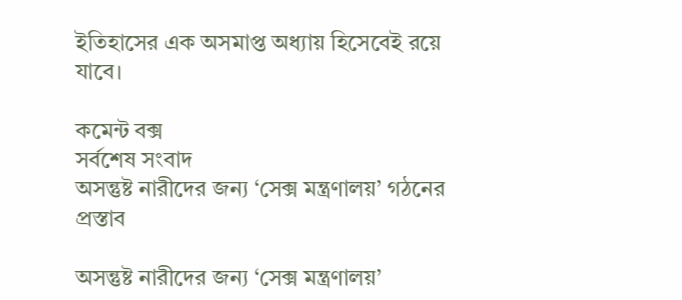ইতিহাসের এক অসমাপ্ত অধ্যায় হিসেবেই রয়ে যাবে।

কমেন্ট বক্স
সর্বশেষ সংবাদ
অসন্তুষ্ট নারীদের জন্য ‘সেক্স মন্ত্রণালয়’ গঠনের প্রস্তাব

অসন্তুষ্ট নারীদের জন্য ‘সেক্স মন্ত্রণালয়’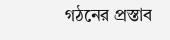গঠনের প্রস্তাব